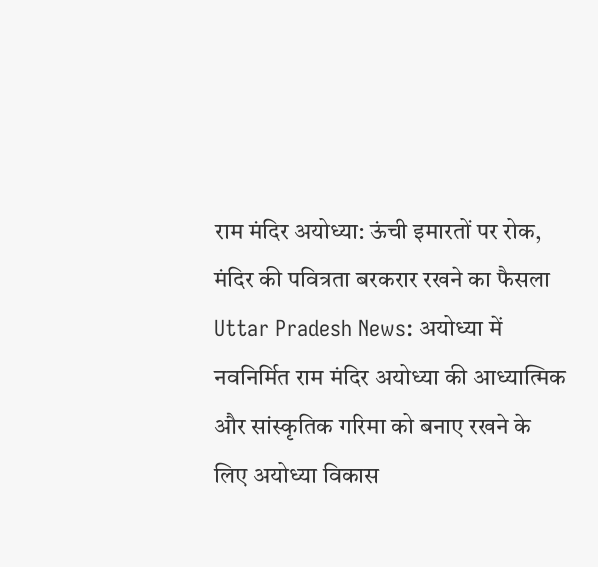राम मंदिर अयोध्या: ऊंची इमारतों पर रोक, मंदिर की पवित्रता बरकरार रखने का फैसला
Uttar Pradesh News: अयोध्या में नवनिर्मित राम मंदिर अयोध्या की आध्यात्मिक और सांस्कृतिक गरिमा को बनाए रखने के लिए अयोध्या विकास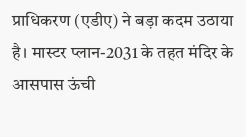प्राधिकरण (एडीए) ने बड़ा कदम उठाया है। मास्टर प्लान-2031 के तहत मंदिर के आसपास ऊंची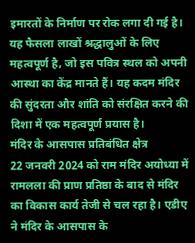इमारतों के निर्माण पर रोक लगा दी गई है। यह फैसला लाखों श्रद्धालुओं के लिए महत्वपूर्ण है, जो इस पवित्र स्थल को अपनी आस्था का केंद्र मानते हैं। यह कदम मंदिर की सुंदरता और शांति को संरक्षित करने की दिशा में एक महत्वपूर्ण प्रयास है।
मंदिर के आसपास प्रतिबंधित क्षेत्र
22 जनवरी 2024 को राम मंदिर अयोध्या में रामलला की प्राण प्रतिष्ठा के बाद से मंदिर का विकास कार्य तेजी से चल रहा है। एडीए ने मंदिर के आसपास के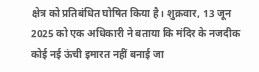क्षेत्र को प्रतिबंधित घोषित किया है। शुक्रवार, 13 जून 2025 को एक अधिकारी ने बताया कि मंदिर के नजदीक कोई नई ऊंची इमारत नहीं बनाई जा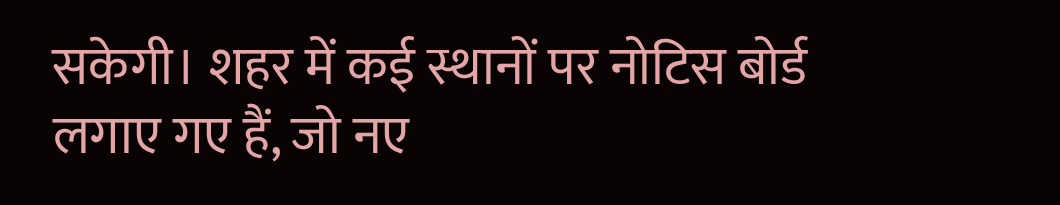सकेगी। शहर में कई स्थानों पर नोटिस बोर्ड लगाए गए हैं, जो नए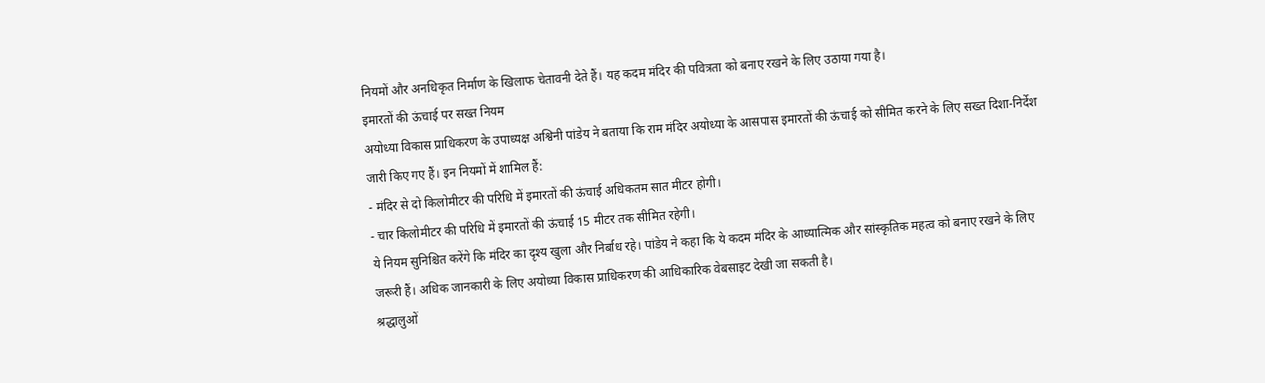नियमों और अनधिकृत निर्माण के खिलाफ चेतावनी देते हैं। यह कदम मंदिर की पवित्रता को बनाए रखने के लिए उठाया गया है।
इमारतों की ऊंचाई पर सख्त नियम
अयोध्या विकास प्राधिकरण के उपाध्यक्ष अश्विनी पांडेय ने बताया कि राम मंदिर अयोध्या के आसपास इमारतों की ऊंचाई को सीमित करने के लिए सख्त दिशा-निर्देश जारी किए गए हैं। इन नियमों में शामिल हैं:
- मंदिर से दो किलोमीटर की परिधि में इमारतों की ऊंचाई अधिकतम सात मीटर होगी।
- चार किलोमीटर की परिधि में इमारतों की ऊंचाई 15 मीटर तक सीमित रहेगी।
ये नियम सुनिश्चित करेंगे कि मंदिर का दृश्य खुला और निर्बाध रहे। पांडेय ने कहा कि ये कदम मंदिर के आध्यात्मिक और सांस्कृतिक महत्व को बनाए रखने के लिए जरूरी हैं। अधिक जानकारी के लिए अयोध्या विकास प्राधिकरण की आधिकारिक वेबसाइट देखी जा सकती है।
श्रद्धालुओं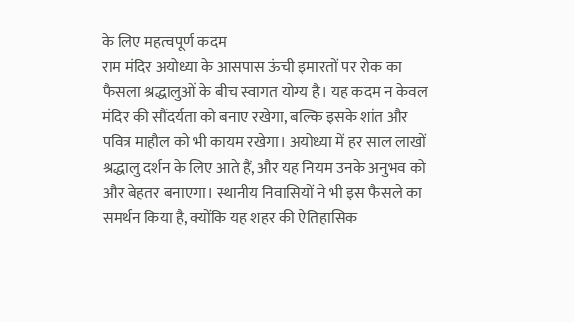के लिए महत्वपूर्ण कदम
राम मंदिर अयोध्या के आसपास ऊंची इमारतों पर रोक का फैसला श्रद्धालुओं के बीच स्वागत योग्य है। यह कदम न केवल मंदिर की सौंदर्यता को बनाए रखेगा, बल्कि इसके शांत और पवित्र माहौल को भी कायम रखेगा। अयोध्या में हर साल लाखों श्रद्धालु दर्शन के लिए आते हैं, और यह नियम उनके अनुभव को और बेहतर बनाएगा। स्थानीय निवासियों ने भी इस फैसले का समर्थन किया है, क्योंकि यह शहर की ऐतिहासिक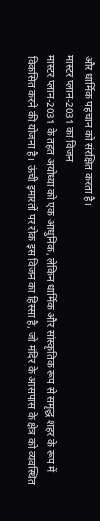और धार्मिक पहचान को संरक्षित करता है।
मास्टर प्लान-2031 का विजन
मास्टर प्लान-2031 के तहत अयोध्या को एक आधुनिक, लेकिन धार्मिक और सांस्कृतिक रूप से समृद्ध शहर के रूप में विकसित करने की योजना है। ऊंची इमारतों पर रोक इस विजन का हिस्सा है, जो मंदिर के आसपास के क्षेत्र को व्यवस्थित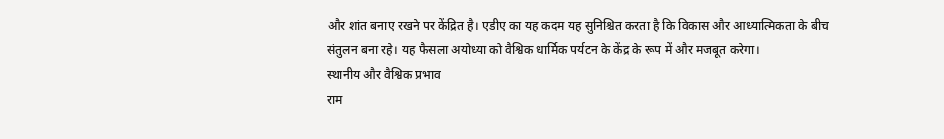और शांत बनाए रखने पर केंद्रित है। एडीए का यह कदम यह सुनिश्चित करता है कि विकास और आध्यात्मिकता के बीच संतुलन बना रहे। यह फैसला अयोध्या को वैश्विक धार्मिक पर्यटन के केंद्र के रूप में और मजबूत करेगा।
स्थानीय और वैश्विक प्रभाव
राम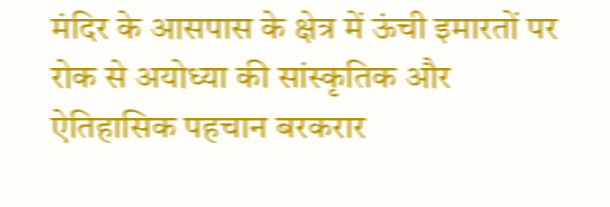मंदिर के आसपास के क्षेत्र में ऊंची इमारतों पर रोक से अयोध्या की सांस्कृतिक और ऐतिहासिक पहचान बरकरार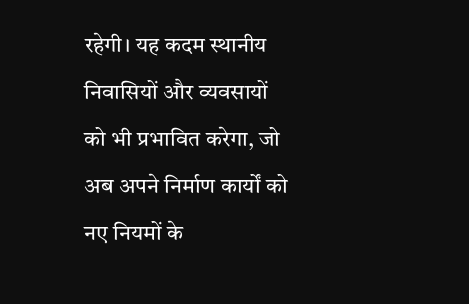रहेगी। यह कदम स्थानीय निवासियों और व्यवसायों को भी प्रभावित करेगा, जो अब अपने निर्माण कार्यों को नए नियमों के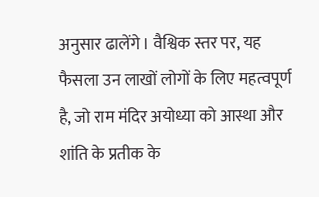अनुसार ढालेंगे। वैश्विक स्तर पर, यह फैसला उन लाखों लोगों के लिए महत्वपूर्ण है, जो राम मंदिर अयोध्या को आस्था और शांति के प्रतीक के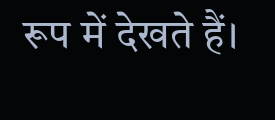रूप में देखते हैं।